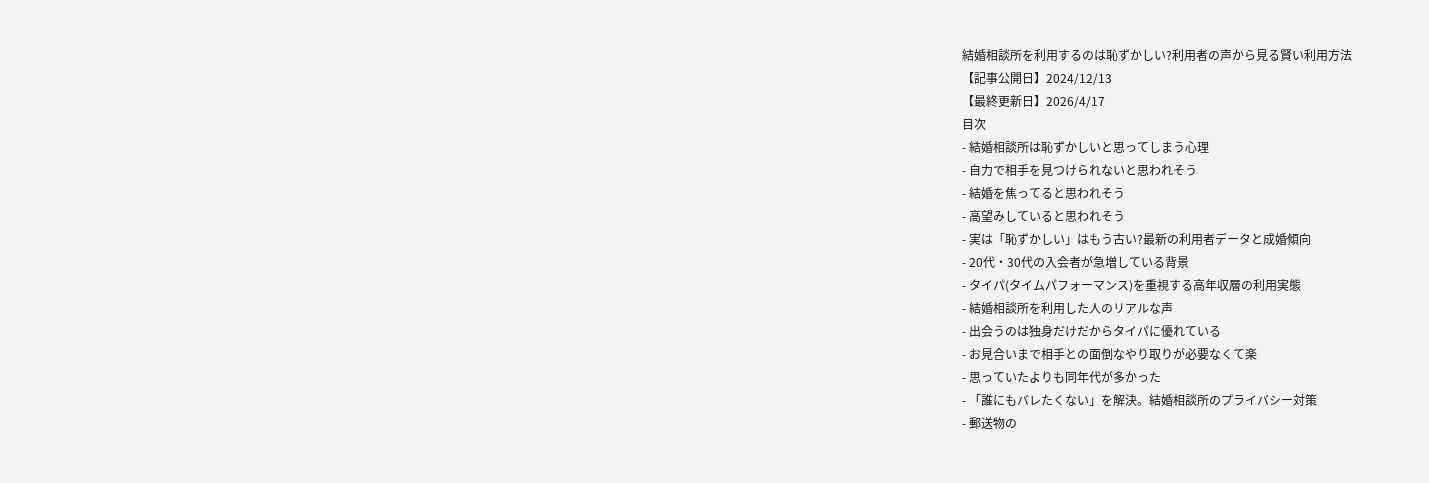結婚相談所を利用するのは恥ずかしい?利用者の声から見る賢い利用方法
【記事公開日】2024/12/13
【最終更新日】2026/4/17
目次
- 結婚相談所は恥ずかしいと思ってしまう心理
- 自力で相手を見つけられないと思われそう
- 結婚を焦ってると思われそう
- 高望みしていると思われそう
- 実は「恥ずかしい」はもう古い?最新の利用者データと成婚傾向
- 20代・30代の入会者が急増している背景
- タイパ(タイムパフォーマンス)を重視する高年収層の利用実態
- 結婚相談所を利用した人のリアルな声
- 出会うのは独身だけだからタイパに優れている
- お見合いまで相手との面倒なやり取りが必要なくて楽
- 思っていたよりも同年代が多かった
- 「誰にもバレたくない」を解決。結婚相談所のプライバシー対策
- 郵送物の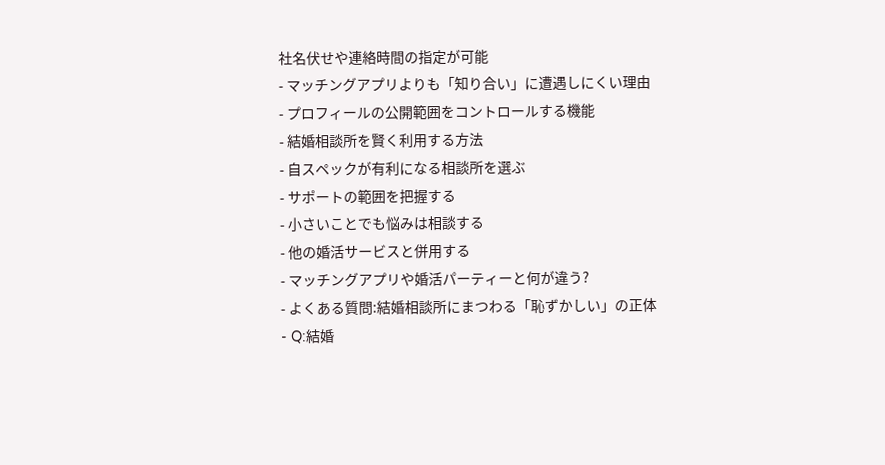社名伏せや連絡時間の指定が可能
- マッチングアプリよりも「知り合い」に遭遇しにくい理由
- プロフィールの公開範囲をコントロールする機能
- 結婚相談所を賢く利用する方法
- 自スペックが有利になる相談所を選ぶ
- サポートの範囲を把握する
- 小さいことでも悩みは相談する
- 他の婚活サービスと併用する
- マッチングアプリや婚活パーティーと何が違う?
- よくある質問:結婚相談所にまつわる「恥ずかしい」の正体
- Q:結婚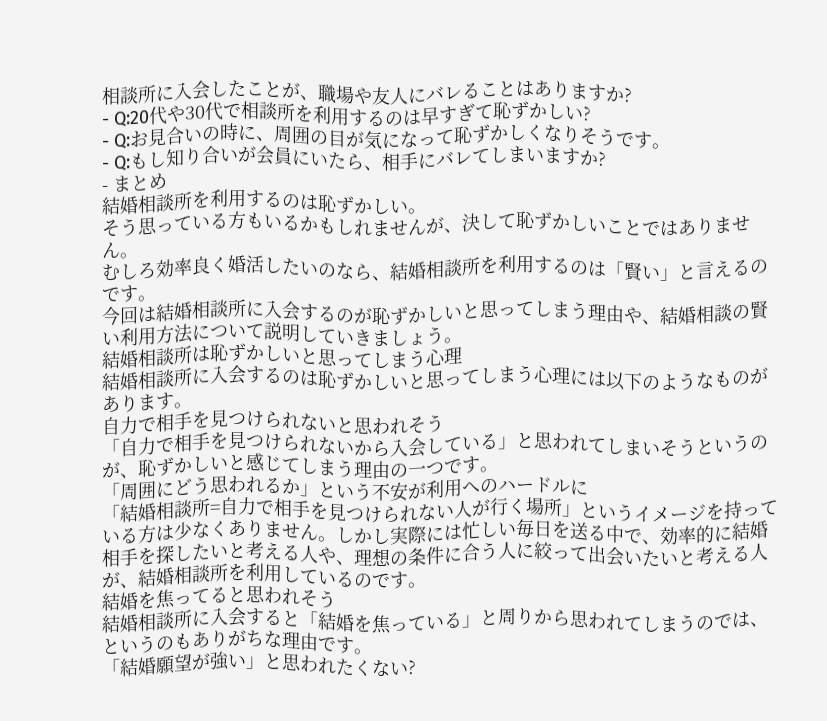相談所に入会したことが、職場や友人にバレることはありますか?
- Q:20代や30代で相談所を利用するのは早すぎて恥ずかしい?
- Q:お見合いの時に、周囲の目が気になって恥ずかしくなりそうです。
- Q:もし知り合いが会員にいたら、相手にバレてしまいますか?
- まとめ
結婚相談所を利用するのは恥ずかしい。
そう思っている方もいるかもしれませんが、決して恥ずかしいことではありません。
むしろ効率良く婚活したいのなら、結婚相談所を利用するのは「賢い」と言えるのです。
今回は結婚相談所に入会するのが恥ずかしいと思ってしまう理由や、結婚相談の賢い利用方法について説明していきましょう。
結婚相談所は恥ずかしいと思ってしまう心理
結婚相談所に入会するのは恥ずかしいと思ってしまう心理には以下のようなものがあります。
自力で相手を見つけられないと思われそう
「自力で相手を見つけられないから入会している」と思われてしまいそうというのが、恥ずかしいと感じてしまう理由の一つです。
「周囲にどう思われるか」という不安が利用へのハードルに
「結婚相談所=自力で相手を見つけられない人が行く場所」というイメージを持っている方は少なくありません。しかし実際には忙しい毎日を送る中で、効率的に結婚相手を探したいと考える人や、理想の条件に合う人に絞って出会いたいと考える人が、結婚相談所を利用しているのです。
結婚を焦ってると思われそう
結婚相談所に入会すると「結婚を焦っている」と周りから思われてしまうのでは、というのもありがちな理由です。
「結婚願望が強い」と思われたくない?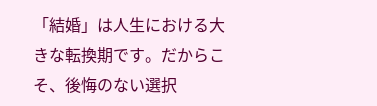「結婚」は人生における大きな転換期です。だからこそ、後悔のない選択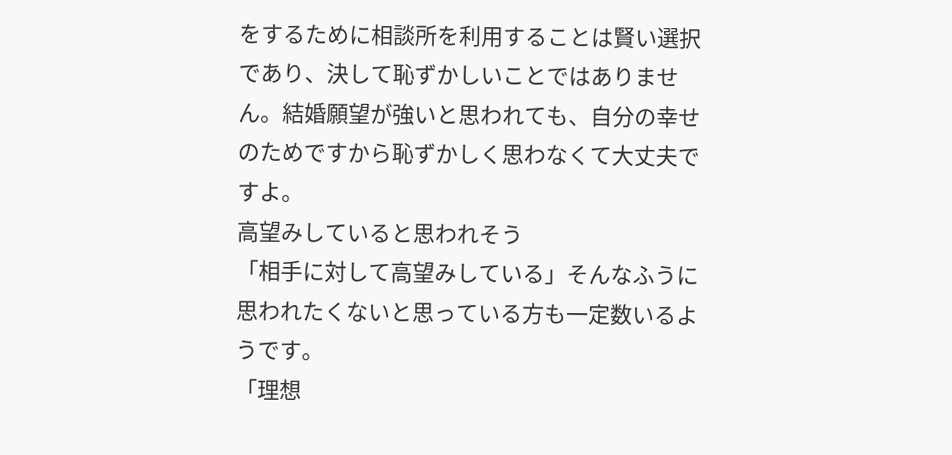をするために相談所を利用することは賢い選択であり、決して恥ずかしいことではありません。結婚願望が強いと思われても、自分の幸せのためですから恥ずかしく思わなくて大丈夫ですよ。
高望みしていると思われそう
「相手に対して高望みしている」そんなふうに思われたくないと思っている方も一定数いるようです。
「理想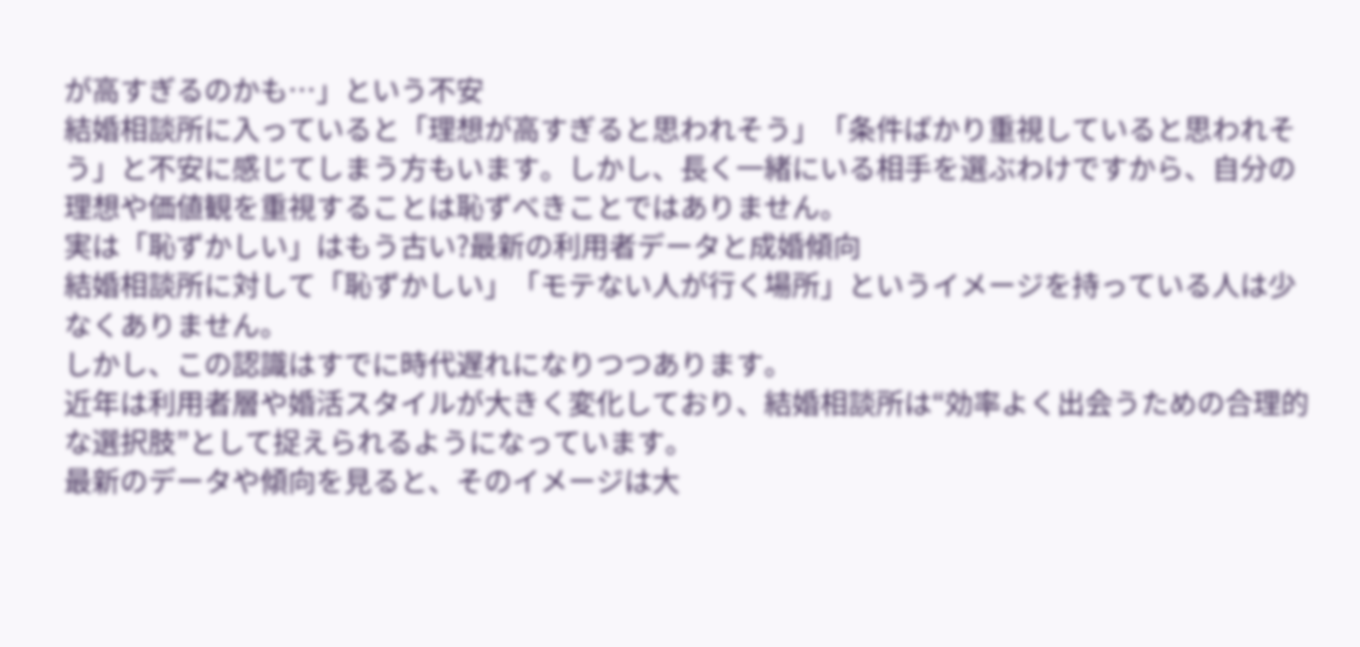が高すぎるのかも…」という不安
結婚相談所に入っていると「理想が高すぎると思われそう」「条件ばかり重視していると思われそう」と不安に感じてしまう方もいます。しかし、長く一緒にいる相手を選ぶわけですから、自分の理想や価値観を重視することは恥ずべきことではありません。
実は「恥ずかしい」はもう古い?最新の利用者データと成婚傾向
結婚相談所に対して「恥ずかしい」「モテない人が行く場所」というイメージを持っている人は少なくありません。
しかし、この認識はすでに時代遅れになりつつあります。
近年は利用者層や婚活スタイルが大きく変化しており、結婚相談所は“効率よく出会うための合理的な選択肢”として捉えられるようになっています。
最新のデータや傾向を見ると、そのイメージは大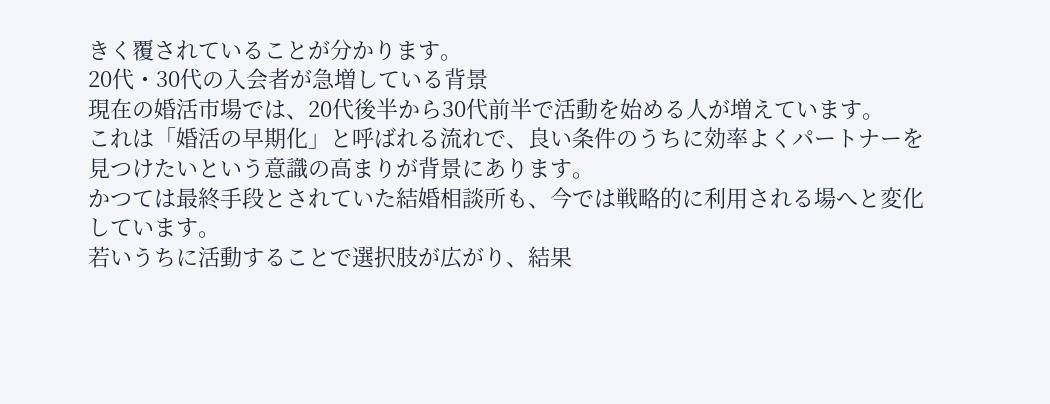きく覆されていることが分かります。
20代・30代の入会者が急増している背景
現在の婚活市場では、20代後半から30代前半で活動を始める人が増えています。
これは「婚活の早期化」と呼ばれる流れで、良い条件のうちに効率よくパートナーを見つけたいという意識の高まりが背景にあります。
かつては最終手段とされていた結婚相談所も、今では戦略的に利用される場へと変化しています。
若いうちに活動することで選択肢が広がり、結果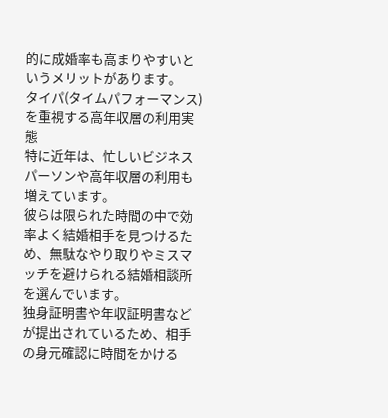的に成婚率も高まりやすいというメリットがあります。
タイパ(タイムパフォーマンス)を重視する高年収層の利用実態
特に近年は、忙しいビジネスパーソンや高年収層の利用も増えています。
彼らは限られた時間の中で効率よく結婚相手を見つけるため、無駄なやり取りやミスマッチを避けられる結婚相談所を選んでいます。
独身証明書や年収証明書などが提出されているため、相手の身元確認に時間をかける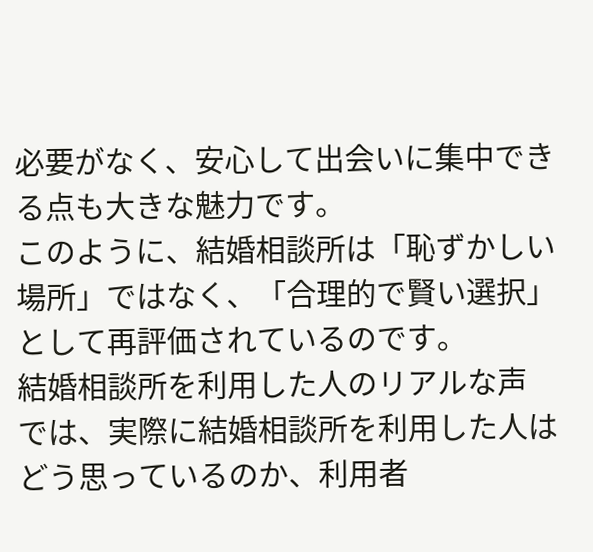必要がなく、安心して出会いに集中できる点も大きな魅力です。
このように、結婚相談所は「恥ずかしい場所」ではなく、「合理的で賢い選択」として再評価されているのです。
結婚相談所を利用した人のリアルな声
では、実際に結婚相談所を利用した人はどう思っているのか、利用者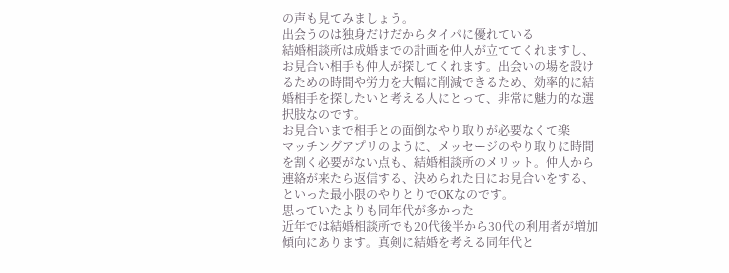の声も見てみましょう。
出会うのは独身だけだからタイパに優れている
結婚相談所は成婚までの計画を仲人が立ててくれますし、お見合い相手も仲人が探してくれます。出会いの場を設けるための時間や労力を大幅に削減できるため、効率的に結婚相手を探したいと考える人にとって、非常に魅力的な選択肢なのです。
お見合いまで相手との面倒なやり取りが必要なくて楽
マッチングアプリのように、メッセージのやり取りに時間を割く必要がない点も、結婚相談所のメリット。仲人から連絡が来たら返信する、決められた日にお見合いをする、といった最小限のやりとりでOKなのです。
思っていたよりも同年代が多かった
近年では結婚相談所でも20代後半から30代の利用者が増加傾向にあります。真剣に結婚を考える同年代と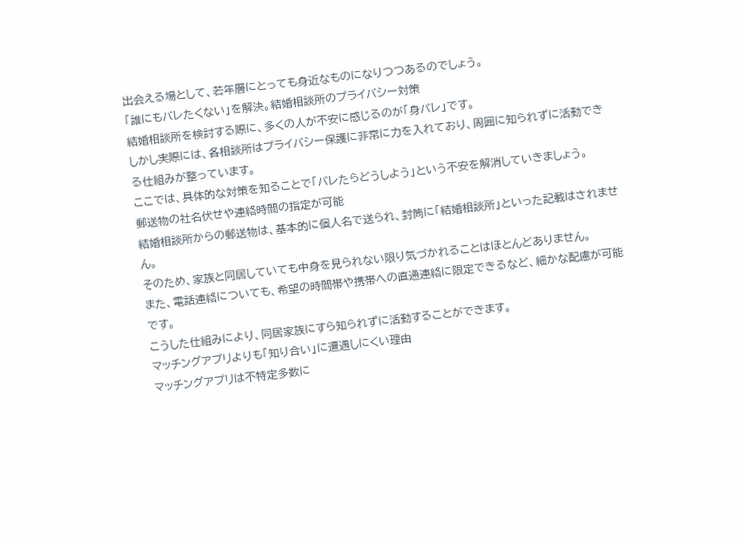出会える場として、若年層にとっても身近なものになりつつあるのでしょう。
「誰にもバレたくない」を解決。結婚相談所のプライバシー対策
結婚相談所を検討する際に、多くの人が不安に感じるのが「身バレ」です。
しかし実際には、各相談所はプライバシー保護に非常に力を入れており、周囲に知られずに活動できる仕組みが整っています。
ここでは、具体的な対策を知ることで「バレたらどうしよう」という不安を解消していきましょう。
郵送物の社名伏せや連絡時間の指定が可能
結婚相談所からの郵送物は、基本的に個人名で送られ、封筒に「結婚相談所」といった記載はされません。
そのため、家族と同居していても中身を見られない限り気づかれることはほとんどありません。
また、電話連絡についても、希望の時間帯や携帯への直通連絡に限定できるなど、細かな配慮が可能です。
こうした仕組みにより、同居家族にすら知られずに活動することができます。
マッチングアプリよりも「知り合い」に遭遇しにくい理由
マッチングアプリは不特定多数に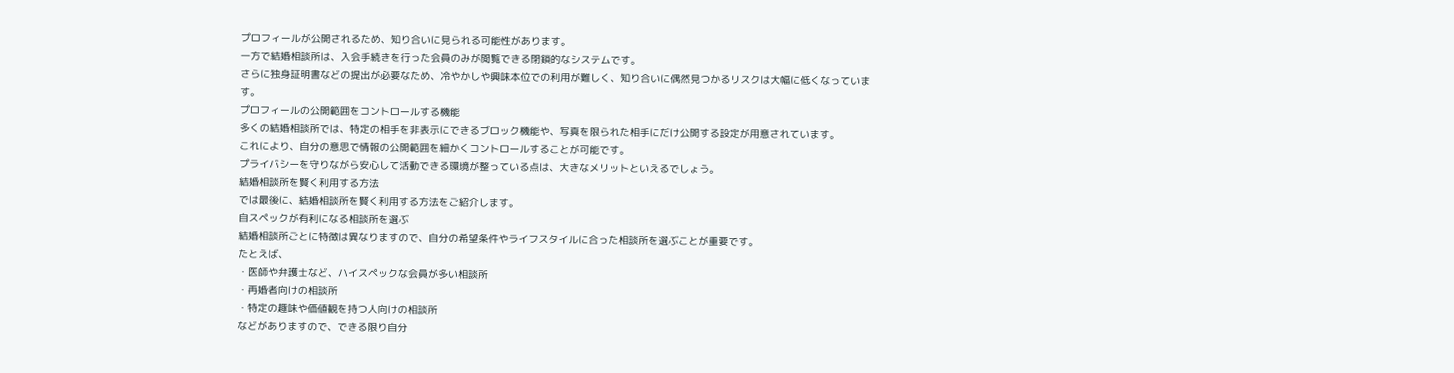プロフィールが公開されるため、知り合いに見られる可能性があります。
一方で結婚相談所は、入会手続きを行った会員のみが閲覧できる閉鎖的なシステムです。
さらに独身証明書などの提出が必要なため、冷やかしや興味本位での利用が難しく、知り合いに偶然見つかるリスクは大幅に低くなっています。
プロフィールの公開範囲をコントロールする機能
多くの結婚相談所では、特定の相手を非表示にできるブロック機能や、写真を限られた相手にだけ公開する設定が用意されています。
これにより、自分の意思で情報の公開範囲を細かくコントロールすることが可能です。
プライバシーを守りながら安心して活動できる環境が整っている点は、大きなメリットといえるでしょう。
結婚相談所を賢く利用する方法
では最後に、結婚相談所を賢く利用する方法をご紹介します。
自スペックが有利になる相談所を選ぶ
結婚相談所ごとに特徴は異なりますので、自分の希望条件やライフスタイルに合った相談所を選ぶことが重要です。
たとえば、
・医師や弁護士など、ハイスペックな会員が多い相談所
・再婚者向けの相談所
・特定の趣味や価値観を持つ人向けの相談所
などがありますので、できる限り自分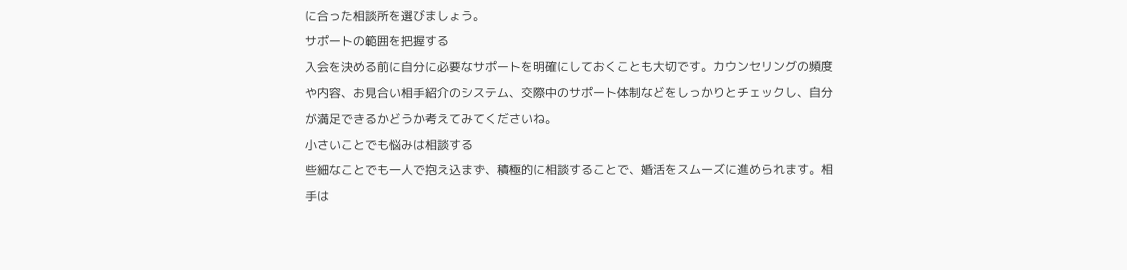に合った相談所を選びましょう。
サポートの範囲を把握する
入会を決める前に自分に必要なサポートを明確にしておくことも大切です。カウンセリングの頻度や内容、お見合い相手紹介のシステム、交際中のサポート体制などをしっかりとチェックし、自分が満足できるかどうか考えてみてくださいね。
小さいことでも悩みは相談する
些細なことでも一人で抱え込まず、積極的に相談することで、婚活をスムーズに進められます。相手は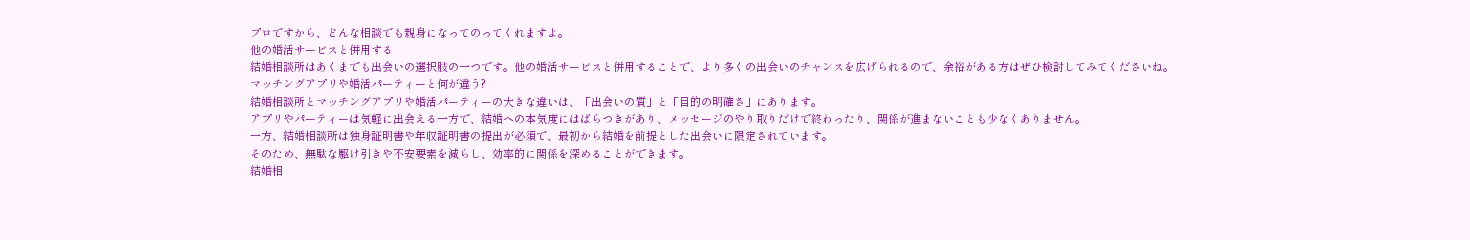プロですから、どんな相談でも親身になってのってくれますよ。
他の婚活サービスと併用する
結婚相談所はあくまでも出会いの選択肢の一つです。他の婚活サービスと併用することで、より多くの出会いのチャンスを広げられるので、余裕がある方はぜひ検討してみてくださいね。
マッチングアプリや婚活パーティーと何が違う?
結婚相談所とマッチングアプリや婚活パーティーの大きな違いは、「出会いの質」と「目的の明確さ」にあります。
アプリやパーティーは気軽に出会える一方で、結婚への本気度にはばらつきがあり、メッセージのやり取りだけで終わったり、関係が進まないことも少なくありません。
一方、結婚相談所は独身証明書や年収証明書の提出が必須で、最初から結婚を前提とした出会いに限定されています。
そのため、無駄な駆け引きや不安要素を減らし、効率的に関係を深めることができます。
結婚相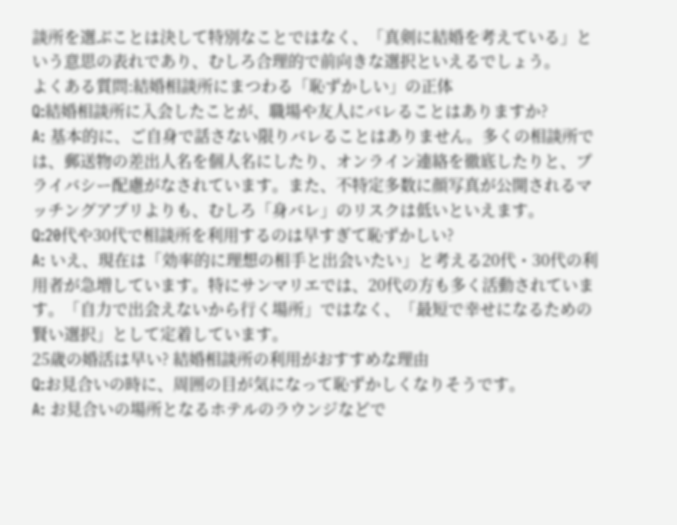談所を選ぶことは決して特別なことではなく、「真剣に結婚を考えている」という意思の表れであり、むしろ合理的で前向きな選択といえるでしょう。
よくある質問:結婚相談所にまつわる「恥ずかしい」の正体
Q:結婚相談所に入会したことが、職場や友人にバレることはありますか?
A: 基本的に、ご自身で話さない限りバレることはありません。多くの相談所では、郵送物の差出人名を個人名にしたり、オンライン連絡を徹底したりと、プライバシー配慮がなされています。また、不特定多数に顔写真が公開されるマッチングアプリよりも、むしろ「身バレ」のリスクは低いといえます。
Q:20代や30代で相談所を利用するのは早すぎて恥ずかしい?
A: いえ、現在は「効率的に理想の相手と出会いたい」と考える20代・30代の利用者が急増しています。特にサンマリエでは、20代の方も多く活動されています。「自力で出会えないから行く場所」ではなく、「最短で幸せになるための賢い選択」として定着しています。
25歳の婚活は早い? 結婚相談所の利用がおすすめな理由
Q:お見合いの時に、周囲の目が気になって恥ずかしくなりそうです。
A: お見合いの場所となるホテルのラウンジなどで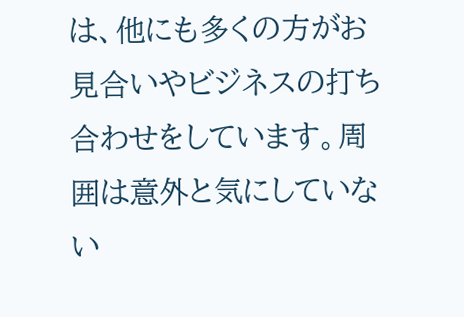は、他にも多くの方がお見合いやビジネスの打ち合わせをしています。周囲は意外と気にしていない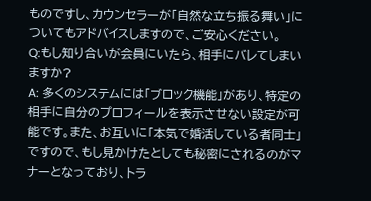ものですし、カウンセラーが「自然な立ち振る舞い」についてもアドバイスしますので、ご安心ください。
Q:もし知り合いが会員にいたら、相手にバレてしまいますか?
A: 多くのシステムには「ブロック機能」があり、特定の相手に自分のプロフィールを表示させない設定が可能です。また、お互いに「本気で婚活している者同士」ですので、もし見かけたとしても秘密にされるのがマナーとなっており、トラ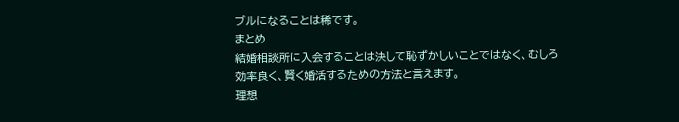ブルになることは稀です。
まとめ
結婚相談所に入会することは決して恥ずかしいことではなく、むしろ効率良く、賢く婚活するための方法と言えます。
理想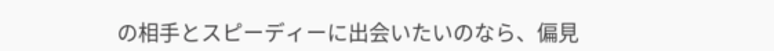の相手とスピーディーに出会いたいのなら、偏見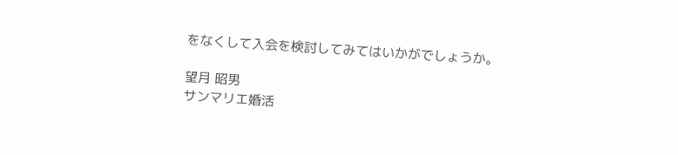をなくして入会を検討してみてはいかがでしょうか。

望月 昭男
サンマリエ婚活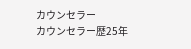カウンセラー
カウンセラー歴25年